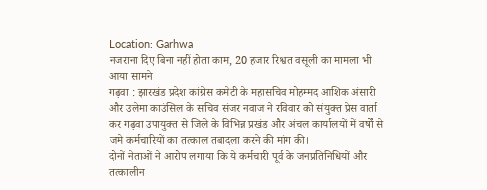Location: Garhwa
नजराना दिए बिना नहीं होता काम, 20 हजार रिश्वत वसूली का मामला भी आया सामने
गढ़वा : झारखंड प्रदेश कांग्रेस कमेटी के महासचिव मोहम्मद आशिक अंसारी और उलेमा काउंसिल के सचिव संजर नवाज ने रविवार को संयुक्त प्रेस वार्ता कर गढ़वा उपायुक्त से जिले के विभिन्न प्रखंड और अंचल कार्यालयों में वर्षों से जमे कर्मचारियों का तत्काल तबादला करने की मांग की।
दोनों नेताओं ने आरोप लगाया कि ये कर्मचारी पूर्व के जनप्रतिनिधियों और तत्कालीन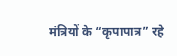मंत्रियों के “कृपापात्र” रहे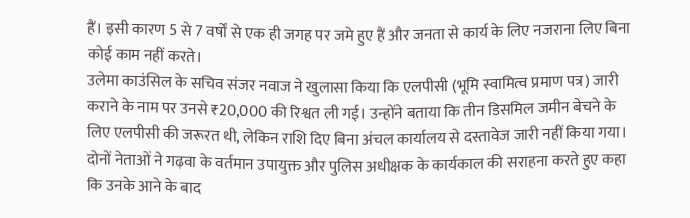हैं। इसी कारण 5 से 7 वर्षों से एक ही जगह पर जमे हुए हैं और जनता से कार्य के लिए नजराना लिए बिना कोई काम नहीं करते।
उलेमा काउंसिल के सचिव संजर नवाज ने खुलासा किया कि एलपीसी (भूमि स्वामित्व प्रमाण पत्र) जारी कराने के नाम पर उनसे ₹20,000 की रिश्वत ली गई। उन्होंने बताया कि तीन डिसमिल जमीन बेचने के लिए एलपीसी की जरूरत थी, लेकिन राशि दिए बिना अंचल कार्यालय से दस्तावेज जारी नहीं किया गया।
दोनों नेताओं ने गढ़वा के वर्तमान उपायुक्त और पुलिस अधीक्षक के कार्यकाल की सराहना करते हुए कहा कि उनके आने के बाद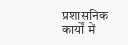प्रशासनिक कार्यों में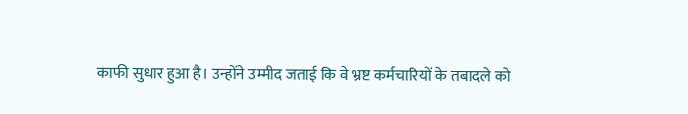काफी सुधार हुआ है। उन्होंने उम्मीद जताई कि वे भ्रष्ट कर्मचारियों के तबादले को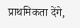प्राथमिकता देंगे,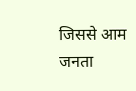जिससे आम जनता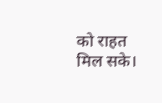को राहत मिल सके।